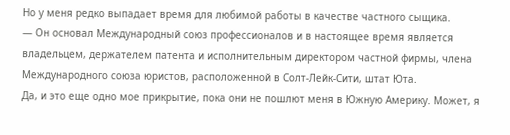Но у меня редко выпадает время для любимой работы в качестве частного сыщика.
— Он основал Международный союз профессионалов и в настоящее время является владельцем, держателем патента и исполнительным директором частной фирмы, члена Международного союза юристов, расположенной в Солт-Лейк-Сити, штат Юта.
Да, и это еще одно мое прикрытие, пока они не пошлют меня в Южную Америку. Может, я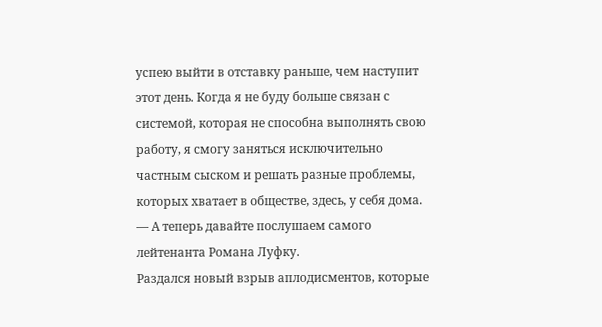успею выйти в отставку раньше, чем наступит этот день. Когда я не буду больше связан с системой, которая не способна выполнять свою работу, я смогу заняться исключительно частным сыском и решать разные проблемы, которых хватает в обществе, здесь, у себя дома.
— А теперь давайте послушаем самого лейтенанта Романа Луфку.
Раздался новый взрыв аплодисментов, которые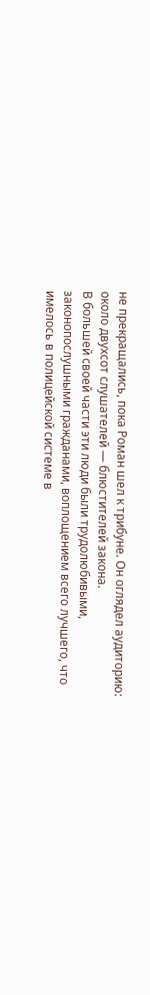не прекращались, пока Роман шел к трибуне. Он оглядел аудиторию: около двухсот слушателей — блюстителей закона.
В большей своей части эти люди были трудолюбивыми, законопослушными гражданами, воплощением всего лучшего, что имелось в полицейской системе в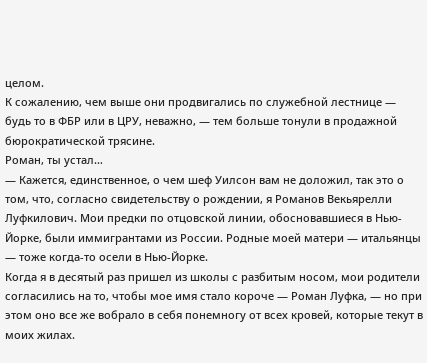целом.
К сожалению, чем выше они продвигались по служебной лестнице — будь то в ФБР или в ЦРУ, неважно, — тем больше тонули в продажной бюрократической трясине.
Роман, ты устал…
— Кажется, единственное, о чем шеф Уилсон вам не доложил, так это о том, что, согласно свидетельству о рождении, я Романов Векьярелли Луфкилович. Мои предки по отцовской линии, обосновавшиеся в Нью-Йорке, были иммигрантами из России. Родные моей матери — итальянцы — тоже когда-то осели в Нью-Йорке.
Когда я в десятый раз пришел из школы с разбитым носом, мои родители согласились на то, чтобы мое имя стало короче — Роман Луфка, — но при этом оно все же вобрало в себя понемногу от всех кровей, которые текут в моих жилах.